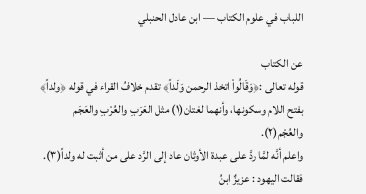اللباب في علوم الكتاب — ابن عادل الحنبلي

عن الكتاب
قوله تعالى :﴿وَقَالُواْ اتخذ الرحمن وَلَداً﴾ تقدم خلافُ القراء في قوله ﴿ولداً﴾ بفتح اللام وسكونها، وأنهما لغتان(١) مثل العَرَبِ والعُرْبِ والعَجَم والعُجْم(٢).
واعلم أنَّه لمَّا ردَّ على عبدة الأوثان عاد إلى الرَّد على من أثبت له ولداً(٣).
فقالت اليهود : عزيزٌ ابنُ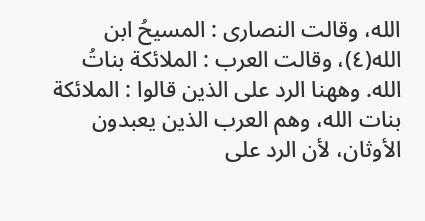الله، وقالت النصارى : المسيحُ ابن الله(٤)، وقالت العرب : الملائكة بناتُ الله. وههنا الرد على الذين قالوا : الملائكة بنات الله، وهم العرب الذين يعبدون الأوثان، لأن الرد على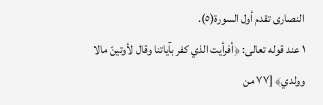النصارى تقدم أول السورة(٥).
١ عند قوله تعالى: ﴿أفرأيت الذي كفر بآياتنا وقال لأوتينّ مالا وولدي﴾ [٧٧ من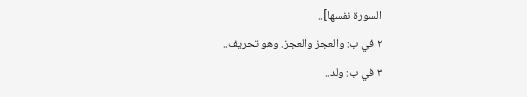السورة نفسها]..
٢ في ب: والعجز والعجز. وهو تحريف..
٣ في ب: ولد..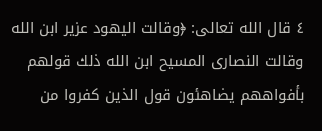٤ قال الله تعالى: ﴿وقالت اليهود عزير ابن الله وقالت النصارى المسيح ابن الله ذلك قولهم بأفواههم يضاهئون قول الذين كفروا من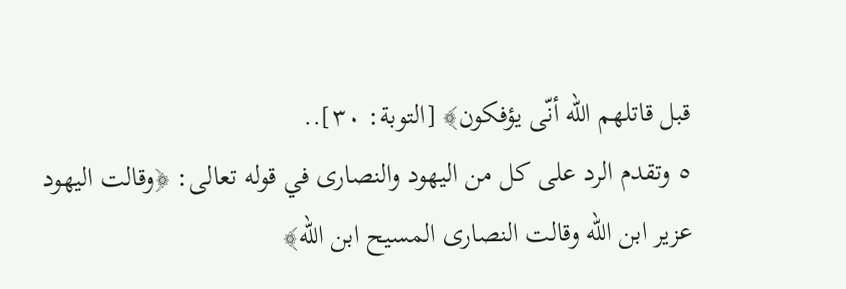قبل قاتلهم الله أنّى يؤفكون﴾ [التوبة: ٣٠]..
٥ وتقدم الرد على كل من اليهود والنصارى في قوله تعالى: ﴿وقالت اليهود عزير ابن الله وقالت النصارى المسيح ابن الله﴾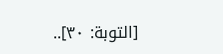[التوبة: ٣٠]..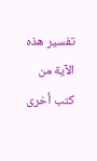تفسير هذه الآية من كتب أخرى